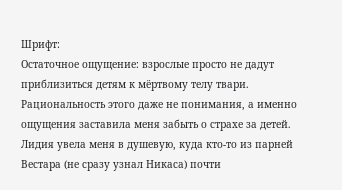Шрифт:
Остаточное ощущение: взрослые просто не дадут приблизиться детям к мёртвому телу твари. Рациональность этого даже не понимания, а именно ощущения заставила меня забыть о страхе за детей.
Лидия увела меня в душевую, куда кто-то из парней Вестара (не сразу узнал Никаса) почти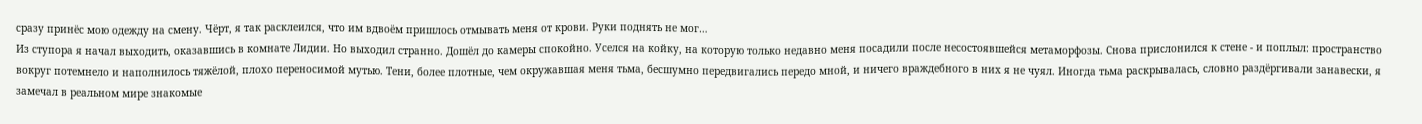сразу принёс мою одежду на смену. Чёрт, я так расклеился, что им вдвоём пришлось отмывать меня от крови. Руки поднять не мог…
Из ступора я начал выходить, оказавшись в комнате Лидии. Но выходил странно. Дошёл до камеры спокойно. Уселся на койку, на которую только недавно меня посадили после несостоявшейся метаморфозы. Снова прислонился к стене - и поплыл: пространство вокруг потемнело и наполнилось тяжёлой, плохо переносимой мутью. Тени, более плотные, чем окружавшая меня тьма, бесшумно передвигались передо мной, и ничего враждебного в них я не чуял. Иногда тьма раскрывалась, словно раздёргивали занавески, я замечал в реальном мире знакомые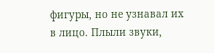фигуры, но не узнавал их в лицо. Плыли звуки,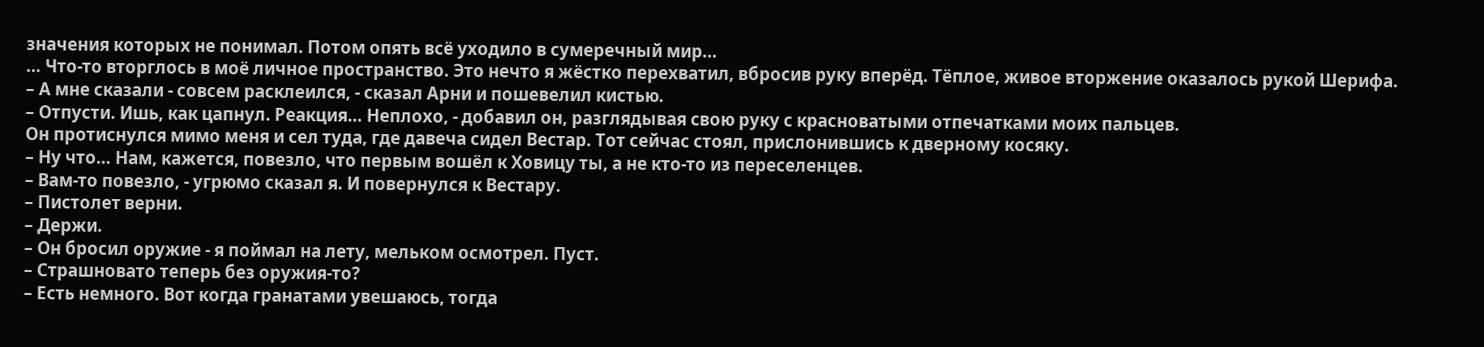значения которых не понимал. Потом опять всё уходило в сумеречный мир…
… Что-то вторглось в моё личное пространство. Это нечто я жёстко перехватил, вбросив руку вперёд. Тёплое, живое вторжение оказалось рукой Шерифа.
– А мне сказали - совсем расклеился, - сказал Арни и пошевелил кистью.
– Отпусти. Ишь, как цапнул. Реакция… Неплохо, - добавил он, разглядывая свою руку с красноватыми отпечатками моих пальцев.
Он протиснулся мимо меня и сел туда, где давеча сидел Вестар. Тот сейчас стоял, прислонившись к дверному косяку.
– Ну что… Нам, кажется, повезло, что первым вошёл к Ховицу ты, а не кто-то из переселенцев.
– Вам-то повезло, - угрюмо сказал я. И повернулся к Вестару.
– Пистолет верни.
– Держи.
– Он бросил оружие - я поймал на лету, мельком осмотрел. Пуст.
– Страшновато теперь без оружия-то?
– Есть немного. Вот когда гранатами увешаюсь, тогда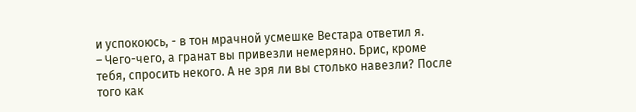и успокоюсь, - в тон мрачной усмешке Вестара ответил я.
– Чего-чего, а гранат вы привезли немеряно. Брис, кроме тебя, спросить некого. А не зря ли вы столько навезли? После того как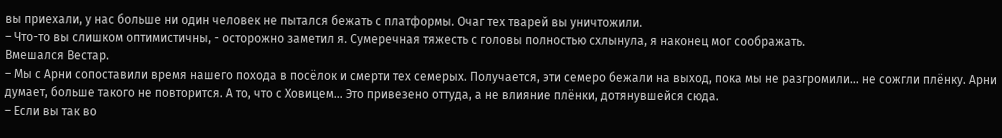вы приехали, у нас больше ни один человек не пытался бежать с платформы. Очаг тех тварей вы уничтожили.
– Что-то вы слишком оптимистичны, - осторожно заметил я. Сумеречная тяжесть с головы полностью схлынула, я наконец мог соображать.
Вмешался Вестар.
– Мы с Арни сопоставили время нашего похода в посёлок и смерти тех семерых. Получается, эти семеро бежали на выход, пока мы не разгромили… не сожгли плёнку. Арни думает, больше такого не повторится. А то, что с Ховицем… Это привезено оттуда, а не влияние плёнки, дотянувшейся сюда.
– Если вы так во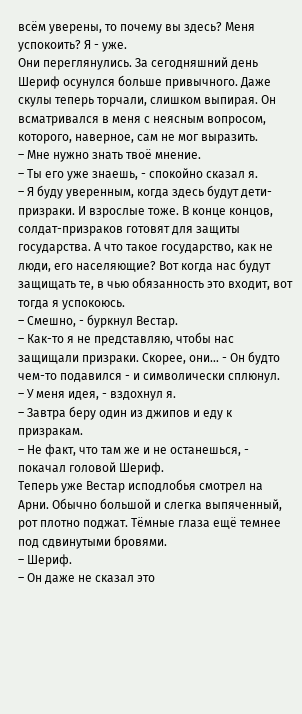всём уверены, то почему вы здесь? Меня успокоить? Я - уже.
Они переглянулись. За сегодняшний день Шериф осунулся больше привычного. Даже скулы теперь торчали, слишком выпирая. Он всматривался в меня с неясным вопросом, которого, наверное, сам не мог выразить.
– Мне нужно знать твоё мнение.
– Ты его уже знаешь, - спокойно сказал я.
– Я буду уверенным, когда здесь будут дети-призраки. И взрослые тоже. В конце концов, солдат-призраков готовят для защиты государства. А что такое государство, как не люди, его населяющие? Вот когда нас будут защищать те, в чью обязанность это входит, вот тогда я успокоюсь.
– Смешно, - буркнул Вестар.
– Как-то я не представляю, чтобы нас защищали призраки. Скорее, они… - Он будто чем-то подавился - и символически сплюнул.
– У меня идея, - вздохнул я.
– Завтра беру один из джипов и еду к призракам.
– Не факт, что там же и не останешься, - покачал головой Шериф.
Теперь уже Вестар исподлобья смотрел на Арни. Обычно большой и слегка выпяченный, рот плотно поджат. Тёмные глаза ещё темнее под сдвинутыми бровями.
– Шериф.
– Он даже не сказал это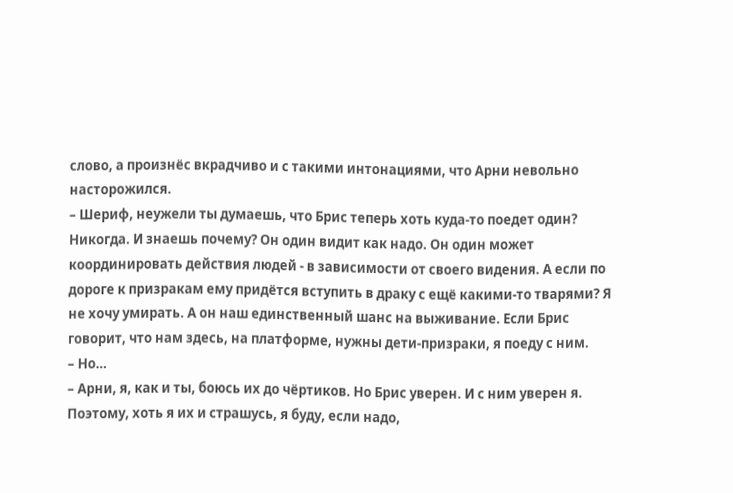слово, а произнёс вкрадчиво и с такими интонациями, что Арни невольно насторожился.
– Шериф, неужели ты думаешь, что Брис теперь хоть куда-то поедет один? Никогда. И знаешь почему? Он один видит как надо. Он один может координировать действия людей - в зависимости от своего видения. А если по дороге к призракам ему придётся вступить в драку с ещё какими-то тварями? Я не хочу умирать. А он наш единственный шанс на выживание. Если Брис говорит, что нам здесь, на платформе, нужны дети-призраки, я поеду с ним.
– Но…
– Арни, я, как и ты, боюсь их до чёртиков. Но Брис уверен. И с ним уверен я. Поэтому, хоть я их и страшусь, я буду, если надо,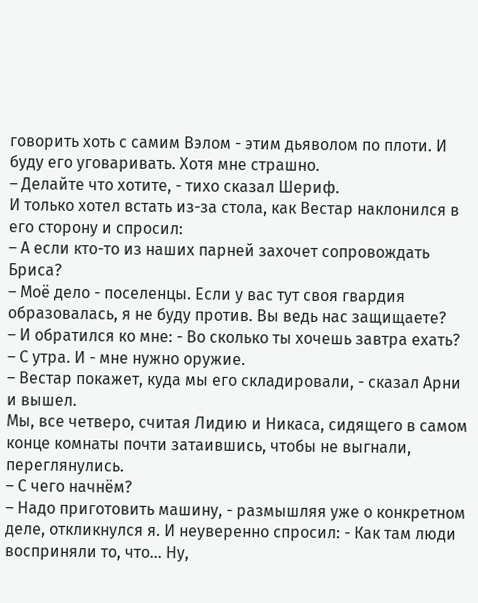говорить хоть с самим Вэлом - этим дьяволом по плоти. И буду его уговаривать. Хотя мне страшно.
– Делайте что хотите, - тихо сказал Шериф.
И только хотел встать из-за стола, как Вестар наклонился в его сторону и спросил:
– А если кто-то из наших парней захочет сопровождать Бриса?
– Моё дело - поселенцы. Если у вас тут своя гвардия образовалась, я не буду против. Вы ведь нас защищаете?
– И обратился ко мне: - Во сколько ты хочешь завтра ехать?
– С утра. И - мне нужно оружие.
– Вестар покажет, куда мы его складировали, - сказал Арни и вышел.
Мы, все четверо, считая Лидию и Никаса, сидящего в самом конце комнаты почти затаившись, чтобы не выгнали, переглянулись.
– С чего начнём?
– Надо приготовить машину, - размышляя уже о конкретном деле, откликнулся я. И неуверенно спросил: - Как там люди восприняли то, что… Ну,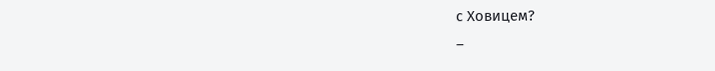с Ховицем?
–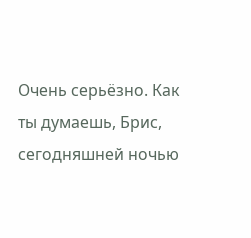Очень серьёзно. Как ты думаешь, Брис, сегодняшней ночью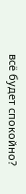всё будет спокойно?